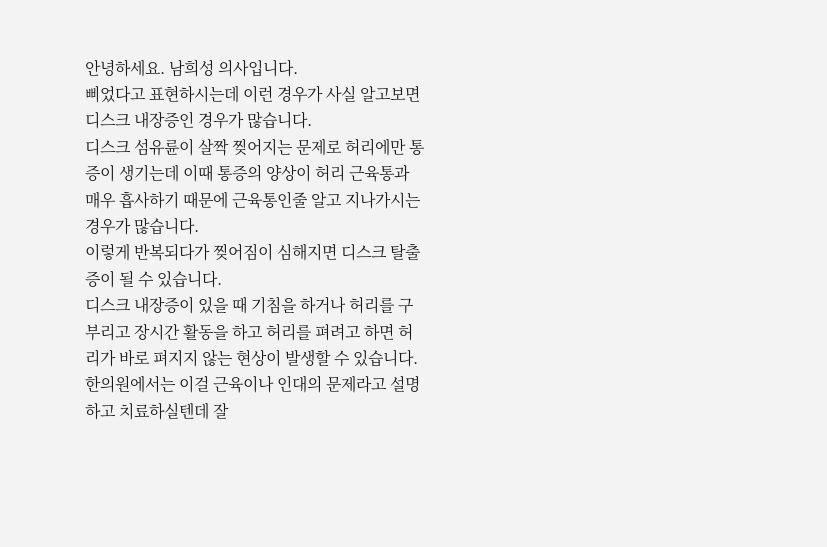안녕하세요. 남희성 의사입니다.
삐었다고 표현하시는데 이런 경우가 사실 알고보면 디스크 내장증인 경우가 많습니다.
디스크 섬유륜이 살짝 찢어지는 문제로 허리에만 통증이 생기는데 이때 통증의 양상이 허리 근육통과 매우 흡사하기 때문에 근육통인줄 알고 지나가시는 경우가 많습니다.
이렇게 반복되다가 찢어짐이 심해지면 디스크 탈출증이 될 수 있습니다.
디스크 내장증이 있을 때 기침을 하거나 허리를 구부리고 장시간 활동을 하고 허리를 펴려고 하면 허리가 바로 펴지지 않는 현상이 발생할 수 있습니다.
한의원에서는 이걸 근육이나 인대의 문제라고 설명하고 치료하실텐데 잘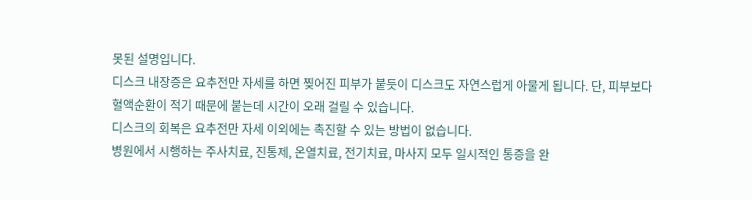못된 설명입니다.
디스크 내장증은 요추전만 자세를 하면 찢어진 피부가 붙듯이 디스크도 자연스럽게 아물게 됩니다. 단, 피부보다 혈액순환이 적기 때문에 붙는데 시간이 오래 걸릴 수 있습니다.
디스크의 회복은 요추전만 자세 이외에는 촉진할 수 있는 방법이 없습니다.
병원에서 시행하는 주사치료, 진통제, 온열치료, 전기치료, 마사지 모두 일시적인 통증을 완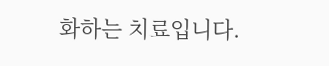화하는 치료입니다.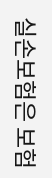실손보험은 보험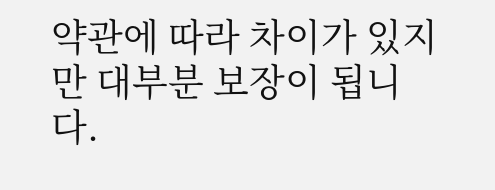약관에 따라 차이가 있지만 대부분 보장이 됩니다.